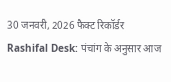30 जनवरी, 2026 फैक्ट रिकॉर्डर
Rashifal Desk: पंचांग के अनुसार आज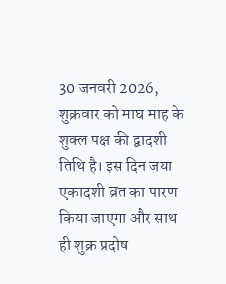30 जनवरी 2026, शुक्रवार को माघ माह के शुक्ल पक्ष की द्वादशी तिथि है। इस दिन जया एकादशी व्रत का पारण किया जाएगा और साथ ही शुक्र प्रदोष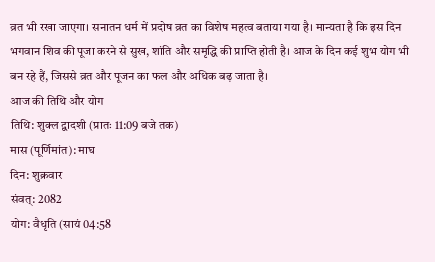व्रत भी रखा जाएगा। सनातन धर्म में प्रदोष व्रत का विशेष महत्व बताया गया है। मान्यता है कि इस दिन भगवान शिव की पूजा करने से सुख, शांति और समृद्धि की प्राप्ति होती है। आज के दिन कई शुभ योग भी बन रहे हैं, जिससे व्रत और पूजन का फल और अधिक बढ़ जाता है।
आज की तिथि और योग
तिथि: शुक्ल द्वादशी (प्रातः 11:09 बजे तक)
मास (पूर्णिमांत): माघ
दिन: शुक्रवार
संवत्: 2082
योग: वैधृति (सायं 04:58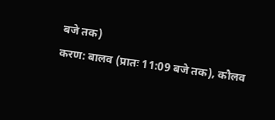बजे तक)
करण: बालव (प्रातः 11:09 बजे तक), कौलव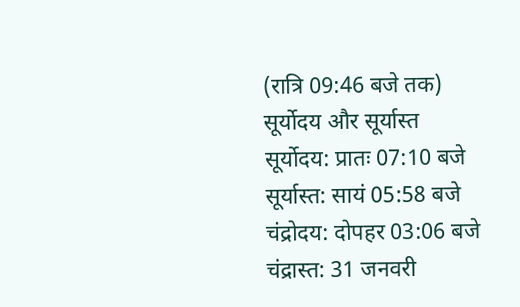(रात्रि 09:46 बजे तक)
सूर्योदय और सूर्यास्त
सूर्योदय: प्रातः 07:10 बजे
सूर्यास्त: सायं 05:58 बजे
चंद्रोदय: दोपहर 03:06 बजे
चंद्रास्त: 31 जनवरी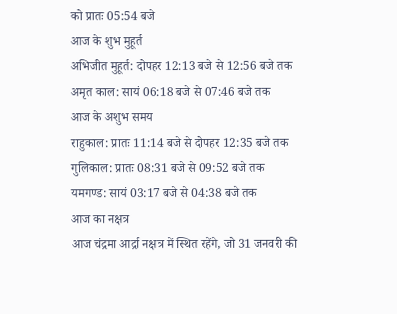को प्रातः 05:54 बजे
आज के शुभ मुहूर्त
अभिजीत मुहूर्त: दोपहर 12:13 बजे से 12:56 बजे तक
अमृत काल: सायं 06:18 बजे से 07:46 बजे तक
आज के अशुभ समय
राहुकाल: प्रातः 11:14 बजे से दोपहर 12:35 बजे तक
गुलिकाल: प्रातः 08:31 बजे से 09:52 बजे तक
यमगण्ड: सायं 03:17 बजे से 04:38 बजे तक
आज का नक्षत्र
आज चंद्रमा आर्द्रा नक्षत्र में स्थित रहेंगे, जो 31 जनवरी की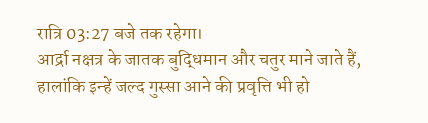रात्रि 03:27 बजे तक रहेगा।
आर्द्रा नक्षत्र के जातक बुद्धिमान और चतुर माने जाते हैं, हालांकि इन्हें जल्द गुस्सा आने की प्रवृत्ति भी हो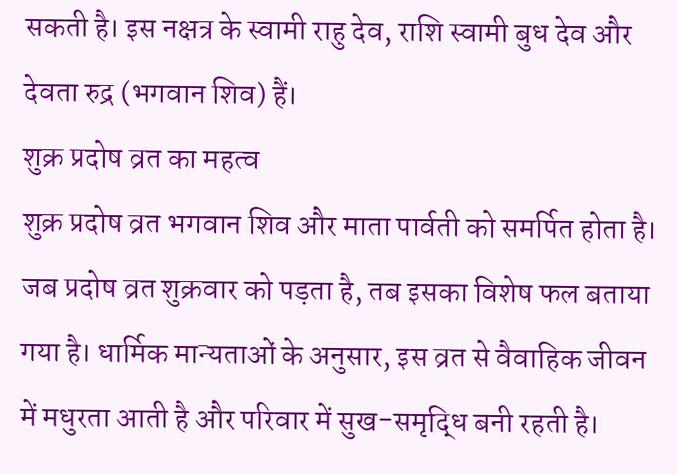सकती है। इस नक्षत्र के स्वामी राहु देव, राशि स्वामी बुध देव और देवता रुद्र (भगवान शिव) हैं।
शुक्र प्रदोष व्रत का महत्व
शुक्र प्रदोष व्रत भगवान शिव और माता पार्वती को समर्पित होता है। जब प्रदोष व्रत शुक्रवार को पड़ता है, तब इसका विशेष फल बताया गया है। धार्मिक मान्यताओं के अनुसार, इस व्रत से वैवाहिक जीवन में मधुरता आती है और परिवार में सुख-समृद्धि बनी रहती है।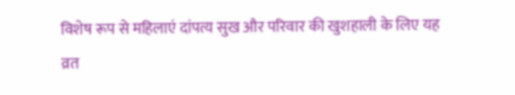विशेष रूप से महिलाएं दांपत्य सुख और परिवार की खुशहाली के लिए यह व्रत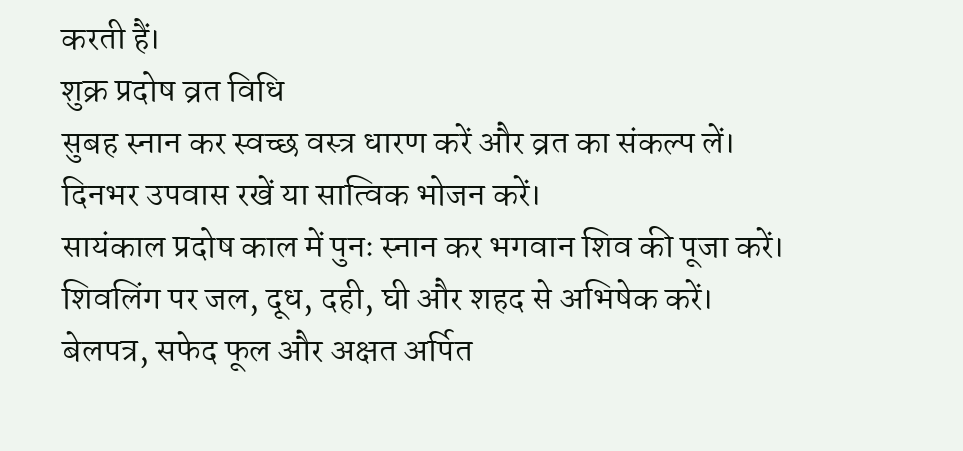करती हैं।
शुक्र प्रदोष व्रत विधि
सुबह स्नान कर स्वच्छ वस्त्र धारण करें और व्रत का संकल्प लें।
दिनभर उपवास रखें या सात्विक भोजन करें।
सायंकाल प्रदोष काल में पुनः स्नान कर भगवान शिव की पूजा करें।
शिवलिंग पर जल, दूध, दही, घी और शहद से अभिषेक करें।
बेलपत्र, सफेद फूल और अक्षत अर्पित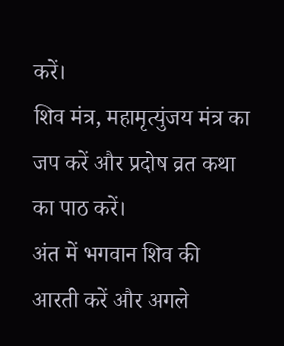करें।
शिव मंत्र, महामृत्युंजय मंत्र का जप करें और प्रदोष व्रत कथा का पाठ करें।
अंत में भगवान शिव की आरती करें और अगले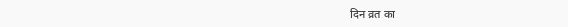दिन व्रत का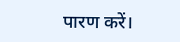पारण करें।